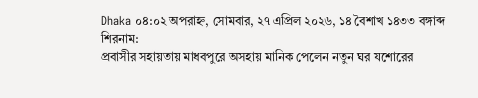Dhaka ০৪:০২ অপরাহ্ন, সোমবার, ২৭ এপ্রিল ২০২৬, ১৪ বৈশাখ ১৪৩৩ বঙ্গাব্দ
শিরনাম:
প্রবাসীর সহায়তায় মাধবপুরে অসহায় মানিক পেলেন নতুন ঘর যশোরের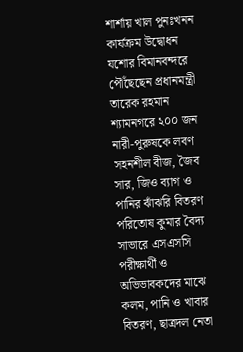শার্শায় খাল পুনঃখনন কার্যক্রম উদ্বোধন যশোর বিমানবন্দরে পৌঁছেছেন প্রধানমন্ত্রী তারেক রহমান শ্যামনগরে ২০০ জন নারী-পুরুষকে লবণ সহনশীল বীজ, জৈব সার, জিও ব্যাগ ও পানির ঝাঁঝরি বিতরণ পরিতোষ কুমার বৈদ্য সাভারে এসএসসি পরীক্ষার্থী ও অভিভাবকদের মাঝে কলম, পানি ও খাবার বিতরণ, ছাত্রদল নেতা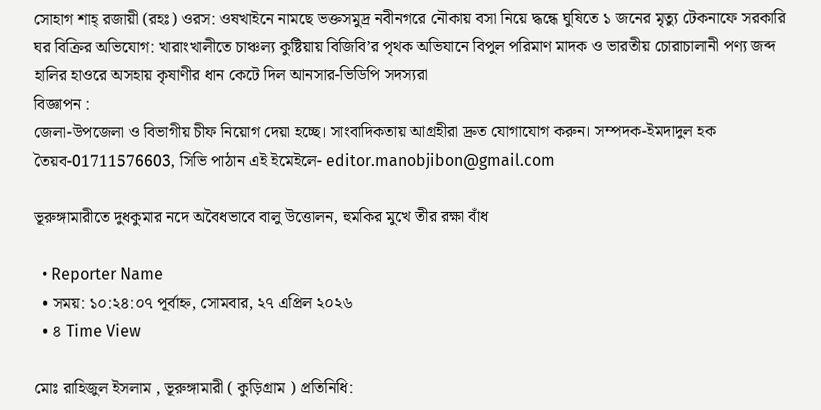সোহাগ শাহ্ রজায়ী (রহঃ) ওরস: ওষখাইনে নামছে ভক্তসমুদ্র নবীনগরে নৌকায় বসা নিয়ে দ্ধন্ধে ঘুষিতে ১ জনের মৃত্যু টেকনাফে সরকারি ঘর বিক্রির অভিযোগ: খারাংখালীতে চাঞ্চল্য কুষ্টিয়ায় বিজিবি’র পৃথক অভিযানে বিপুল পরিমাণ মাদক ও ভারতীয় চোরাচালানী পণ্য জব্দ হালির হাওরে অসহায় কৃষাণীর ধান কেটে দিল আনসার-ভিডিপি সদস্যরা
বিজ্ঞাপন :
জেলা-উপজেলা ও বিভাগীয় চীফ নিয়োগ দেয়া হচ্ছে। সাংবাদিকতায় আগ্রহীরা দ্রুত যোগাযোগ করুন। সম্পদক-ইমদাদুল হক তৈয়ব-01711576603, সিভি পাঠান এই ইমেইলে- editor.manobjibon@gmail.com

ভূরুঙ্গামারীতে দুধকুমার নদে অবৈধভাবে বালু উত্তোলন, হুমকির মুখে তীর রক্ষা বাঁধ

  • Reporter Name
  • সময়: ১০:২৪:০৭ পূর্বাহ্ন, সোমবার, ২৭ এপ্রিল ২০২৬
  • ৪ Time View

মোঃ রাহিজুল ইসলাম , ভূরুঙ্গামারী ( কুড়িগ্রাম ) প্রতিনিধি: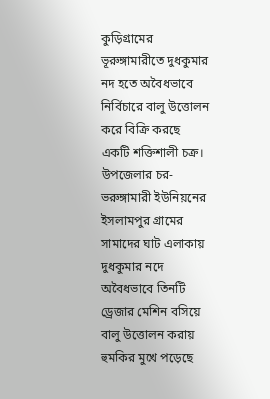কুড়িগ্রামের ভূরুঙ্গামারীতে দুধকুমার নদ হতে অবৈধভাবে নির্বিচারে বালু উত্তোলন করে বিক্রি করছে একটি শক্তিশালী চক্র। উপজেলার চর-ভরুঙ্গামারী ইউনিয়নের ইসলামপুর গ্রামের সামাদের ঘাট এলাকায় দুধকুমার নদে অবৈধভাবে তিনটি ড্রেজার মেশিন বসিয়ে বালু উত্তোলন করায় হুমকির মুখে পড়েছে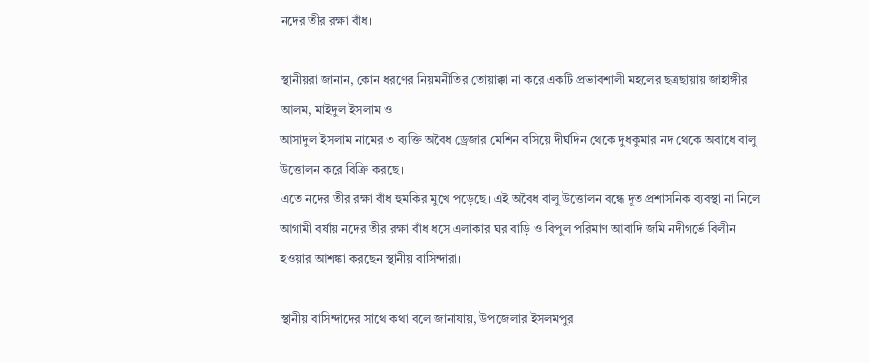নদের তীর রক্ষা বাঁধ।

স্থানীয়রা জানান, কোন ধরণের নিয়মনীতির তোয়াক্কা না করে একটি প্রভাবশালী মহলের ছত্রছায়ায় জাহাঙ্গীর আলম, মাইদুল ইসলাম ও
আসাদুল ইসলাম নামের ৩ ব‍্যক্তি অবৈধ ড্রেজার মেশিন বসিয়ে দীর্ঘদিন থেকে দুধকুমার নদ থেকে অবাধে বালু উত্তোলন করে বিক্রি করছে।
এতে নদের তীর রক্ষা বাঁধ হুমকির মুখে পড়েছে। এই অবৈধ বালু উত্তোলন বন্ধে দূত প্রশাসনিক ব‍্যবস্থা না নিলে আগামী বর্ষায় নদের তীর রক্ষা বাঁধ ধসে এলাকার ঘর বাড়ি ও বিপুল পরিমাণ আবাদি জমি নদীগর্ভে বিলীন হওয়ার আশঙ্কা করছেন স্থানীয় বাসিন্দারা।

স্থানীয় বাসিন্দাদের সাথে কথা বলে জানাযায়, উপজেলার ইসলমপুর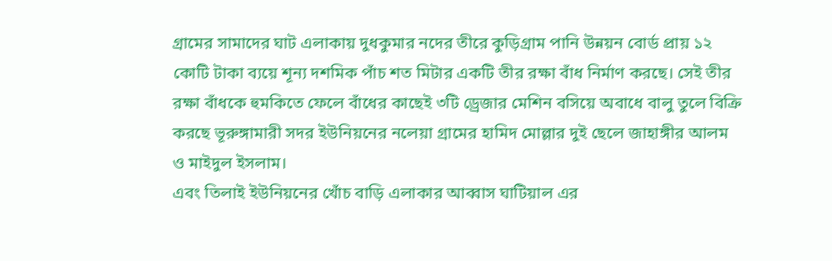গ্রামের সামাদের ঘাট এলাকায় দুধকুমার নদের তীরে কুড়িগ্রাম পানি উন্নয়ন বোর্ড প্রায় ১২ কোটি টাকা ব‍্যয়ে শূন‍্য দশমিক পাঁচ শত মিটার একটি তীর রক্ষা বাঁধ নির্মাণ করছে। সেই তীর রক্ষা বাঁধকে হুমকিতে ফেলে বাঁধের কাছেই ৩টি ড্রেজার মেশিন বসিয়ে অবাধে বালু তুলে বিক্রি করছে ভূরুঙ্গামারী সদর ইউনিয়নের নলেয়া গ্রামের হামিদ মোল্লার দুই ছেলে জাহাঙ্গীর আলম ও মাইদুল ইসলাম।
এবং তিলাই ইউনিয়নের খোঁচ বাড়ি এলাকার আব্বাস ঘাটিয়াল এর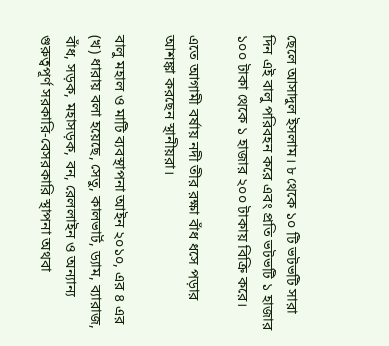ছেলে আসাদুল ইসলাম। ৮ থেকে ১০ টি ভটভটি সারা দিন এই বালু পরিবহন করে এবং প্রতি ভটভটি ১ হাজার ১০০ টাকা থেকে ১ হাজার ২০০ টাকায় বিক্রি করে।

এতে আগামী বর্ষায় নদী তীর রক্ষা বাঁধ ধসে পড়ার আশঙ্কা করছেন স্থানীয়রা।

বালু মহাল ও মাটি ব্যবস্থাপনা আইন ২০১০, এর ৪ এর (খ) ধারায় বলা হয়েছে, সেতু, কালভার্ট, ড্যাম, ব্যারাজ, বাঁধ, সড়ক, মহাসড়ক, বন, রেললাইন ও অন্যান্য গুরুত্বপূর্ণ সরকারি-বেসরকারি স্থাপনা অথবা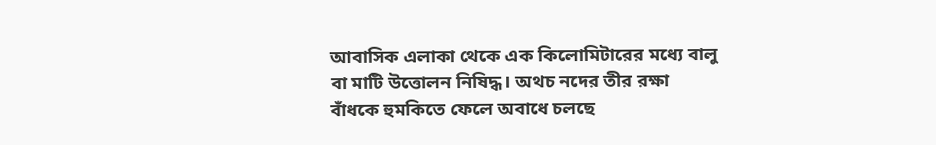আবাসিক এলাকা থেকে এক কিলোমিটারের মধ্যে বালু বা মাটি উত্তোলন নিষিদ্ধ। অথচ নদের তীর রক্ষা বাঁধকে হুমকিতে ফেলে অবাধে চলছে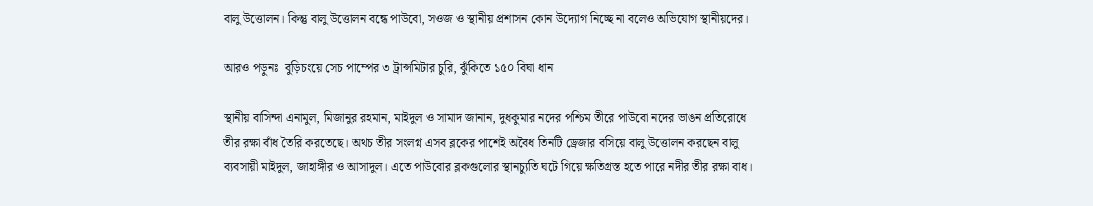বালু উত্তোলন। কিন্তু বালু উত্তোলন বন্ধে পাউবো, সওজ ও স্থানীয় প্রশাসন কোন উদ্যোগ নিচ্ছে না বলেও অভিযোগ স্থানীয়দের।

আরও পড়ুনঃ  বুড়িচংয়ে সেচ পাম্পের ৩ ট্রান্সমিটার চুরি, ঝুঁকিতে ১৫০ বিঘা ধান

স্থানীয় বাসিন্দা এনামুল, মিজানুর রহমান, মাইদুল ও সামাদ জানান, দুধকুমার নদের পশ্চিম তীরে পাউবো নদের ভাঙন প্রতিরোধে তীর রক্ষা বাঁধ তৈরি করতেছে। অথচ তীর সংলগ্ন এসব ব্লকের পাশেই অবৈধ তিনটি ড্রেজার বসিয়ে বালু উত্তোলন করছেন বালু ব্যবসায়ী মাইদুল, জাহাঙ্গীর ও আসাদুল। এতে পাউবোর ব্লকগুলোর স্থানচ্যুতি ঘটে গিয়ে ক্ষতিগ্রস্ত হতে পারে নদীর তীর রক্ষা বাধ।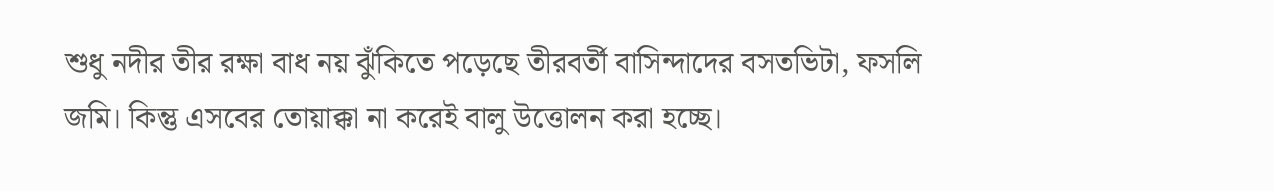শুধু নদীর তীর রক্ষা বাধ নয় ঝুঁকিতে পড়েছে তীরবর্তী বাসিন্দাদের বসতভিটা, ফসলি জমি। কিন্তু এসবের তোয়াক্কা না করেই বালু উত্তোলন করা হচ্ছে।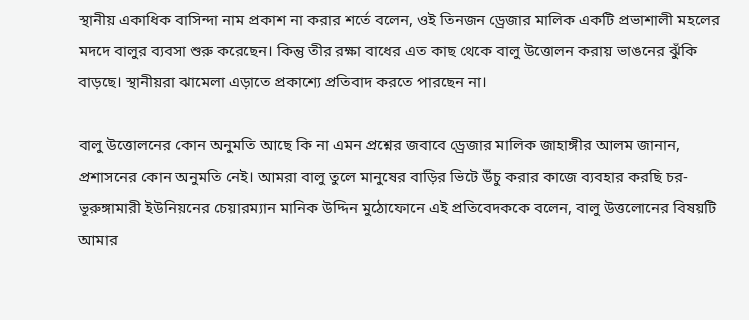স্থানীয় একাধিক বাসিন্দা নাম প্রকাশ না করার শর্তে বলেন, ওই তিনজন ড্রেজার মালিক একটি প্রভাশালী মহলের মদদে বালুর ব্যবসা শুরু করেছেন। কিন্তু তীর রক্ষা বাধের এত কাছ থেকে বালু উত্তোলন করায় ভাঙনের ঝুঁকি বাড়ছে। স্থানীয়রা ঝামেলা এড়াতে প্রকাশ্যে প্রতিবাদ করতে পারছেন না।

বালু উত্তোলনের কোন অনুমতি আছে কি না এমন প্রশ্নের জবাবে ড্রেজার মালিক জাহাঙ্গীর আলম জানান, প্রশাসনের কোন অনুমতি নেই। আমরা বালু তুলে মানুষের বাড়ির ভিটে উঁচু করার কাজে ব‍্যবহার করছি চর- ভূরুঙ্গামারী ইউনিয়নের চেয়ারম্যান মানিক উদ্দিন মুঠোফোনে এই প্রতিবেদককে বলেন, বালু উত্তলোনের বিষয়টি আমার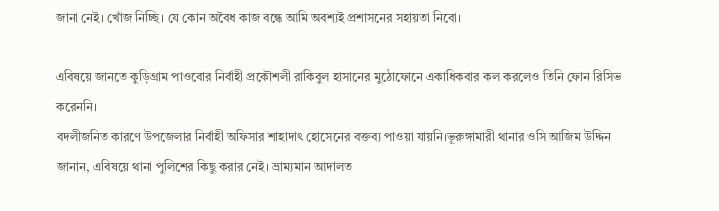জানা নেই। খোঁজ নিচ্ছি। যে কোন অবৈধ কাজ বন্ধে আমি অবশ্যই প্রশাসনের সহায়তা নিবো।

এবিষয়ে জানতে কুড়িগ্রাম পাওবোর নির্বাহী প্রকৌশলী রাকিবুল হাসানের মুঠোফোনে একাধিকবার কল করলেও তিনি ফোন রিসিভ করেননি।
বদলীজনিত কারণে উপজেলার নির্বাহী অফিসার শাহাদাৎ হোসেনের বক্তব্য পাওয়া যায়নি।ভূরুঙ্গামারী থানার ওসি আজিম উদ্দিন জানান, এবিষয়ে থানা পুলিশের কিছু করার নেই। ভ্রাম‍্যমান আদালত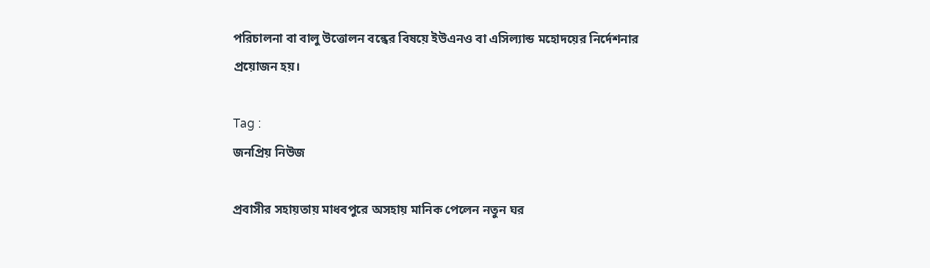পরিচালনা বা বালু উত্তোলন বন্ধের বিষয়ে ইউএনও বা এসিল‍্যান্ড মহোদয়ের নির্দেশনার প্রয়োজন হয়।

Tag :
জনপ্রিয় নিউজ

প্রবাসীর সহায়তায় মাধবপুরে অসহায় মানিক পেলেন নতুন ঘর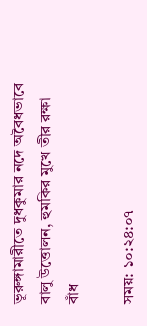ভূরুঙ্গামারীতে দুধকুমার নদে অবৈধভাবে বালু উত্তোলন, হুমকির মুখে তীর রক্ষা বাঁধ

সময়: ১০:২৪:০৭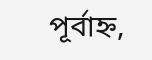পূর্বাহ্ন,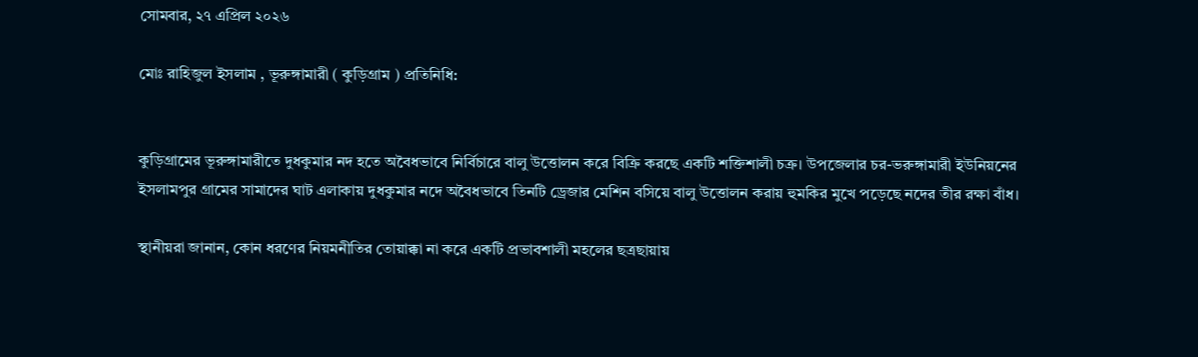সোমবার, ২৭ এপ্রিল ২০২৬

মোঃ রাহিজুল ইসলাম , ভূরুঙ্গামারী ( কুড়িগ্রাম ) প্রতিনিধি:


কুড়িগ্রামের ভূরুঙ্গামারীতে দুধকুমার নদ হতে অবৈধভাবে নির্বিচারে বালু উত্তোলন করে বিক্রি করছে একটি শক্তিশালী চক্র। উপজেলার চর-ভরুঙ্গামারী ইউনিয়নের ইসলামপুর গ্রামের সামাদের ঘাট এলাকায় দুধকুমার নদে অবৈধভাবে তিনটি ড্রেজার মেশিন বসিয়ে বালু উত্তোলন করায় হুমকির মুখে পড়েছে নদের তীর রক্ষা বাঁধ।

স্থানীয়রা জানান, কোন ধরণের নিয়মনীতির তোয়াক্কা না করে একটি প্রভাবশালী মহলের ছত্রছায়ায়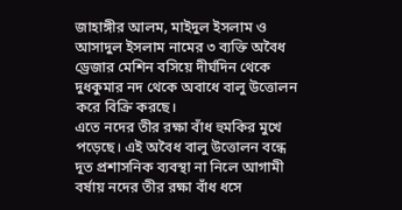জাহাঙ্গীর আলম, মাইদুল ইসলাম ও
আসাদুল ইসলাম নামের ৩ ব‍্যক্তি অবৈধ ড্রেজার মেশিন বসিয়ে দীর্ঘদিন থেকে দুধকুমার নদ থেকে অবাধে বালু উত্তোলন করে বিক্রি করছে।
এতে নদের তীর রক্ষা বাঁধ হুমকির মুখে পড়েছে। এই অবৈধ বালু উত্তোলন বন্ধে দূত প্রশাসনিক ব‍্যবস্থা না নিলে আগামী বর্ষায় নদের তীর রক্ষা বাঁধ ধসে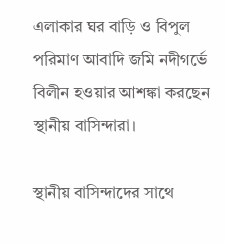এলাকার ঘর বাড়ি ও বিপুল পরিমাণ আবাদি জমি নদীগর্ভে বিলীন হওয়ার আশঙ্কা করছেন স্থানীয় বাসিন্দারা।

স্থানীয় বাসিন্দাদের সাথে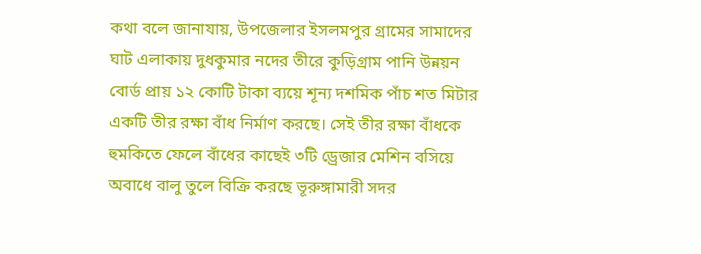কথা বলে জানাযায়, উপজেলার ইসলমপুর গ্রামের সামাদের ঘাট এলাকায় দুধকুমার নদের তীরে কুড়িগ্রাম পানি উন্নয়ন বোর্ড প্রায় ১২ কোটি টাকা ব‍্যয়ে শূন‍্য দশমিক পাঁচ শত মিটার একটি তীর রক্ষা বাঁধ নির্মাণ করছে। সেই তীর রক্ষা বাঁধকে হুমকিতে ফেলে বাঁধের কাছেই ৩টি ড্রেজার মেশিন বসিয়ে অবাধে বালু তুলে বিক্রি করছে ভূরুঙ্গামারী সদর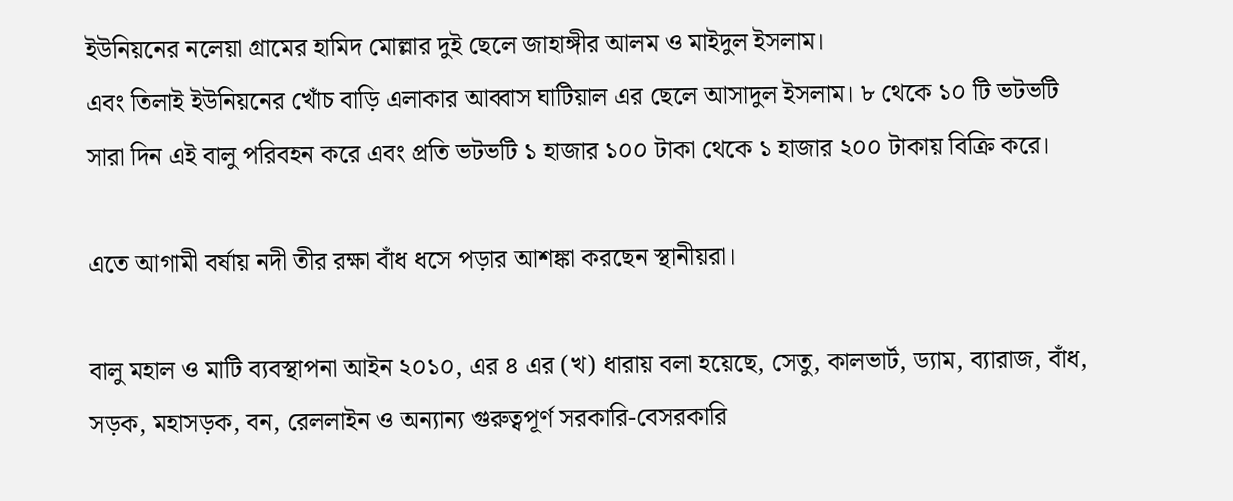ইউনিয়নের নলেয়া গ্রামের হামিদ মোল্লার দুই ছেলে জাহাঙ্গীর আলম ও মাইদুল ইসলাম।
এবং তিলাই ইউনিয়নের খোঁচ বাড়ি এলাকার আব্বাস ঘাটিয়াল এর ছেলে আসাদুল ইসলাম। ৮ থেকে ১০ টি ভটভটি সারা দিন এই বালু পরিবহন করে এবং প্রতি ভটভটি ১ হাজার ১০০ টাকা থেকে ১ হাজার ২০০ টাকায় বিক্রি করে।

এতে আগামী বর্ষায় নদী তীর রক্ষা বাঁধ ধসে পড়ার আশঙ্কা করছেন স্থানীয়রা।

বালু মহাল ও মাটি ব্যবস্থাপনা আইন ২০১০, এর ৪ এর (খ) ধারায় বলা হয়েছে, সেতু, কালভার্ট, ড্যাম, ব্যারাজ, বাঁধ, সড়ক, মহাসড়ক, বন, রেললাইন ও অন্যান্য গুরুত্বপূর্ণ সরকারি-বেসরকারি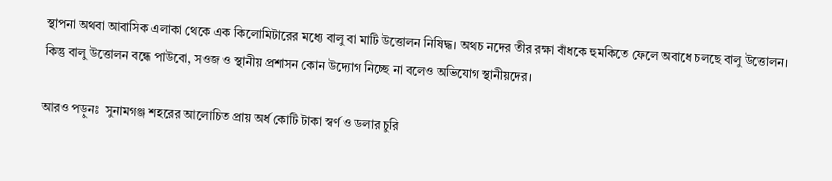স্থাপনা অথবা আবাসিক এলাকা থেকে এক কিলোমিটারের মধ্যে বালু বা মাটি উত্তোলন নিষিদ্ধ। অথচ নদের তীর রক্ষা বাঁধকে হুমকিতে ফেলে অবাধে চলছে বালু উত্তোলন। কিন্তু বালু উত্তোলন বন্ধে পাউবো, সওজ ও স্থানীয় প্রশাসন কোন উদ্যোগ নিচ্ছে না বলেও অভিযোগ স্থানীয়দের।

আরও পড়ুনঃ  সুনামগঞ্জ শহরের আলোচিত প্রায় অর্ধ কোটি টাকা স্বর্ণ ও ডলার চুরি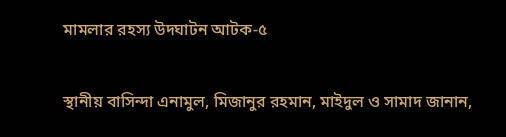মামলার রহস্য উদঘাটন আটক-৫

স্থানীয় বাসিন্দা এনামুল, মিজানুর রহমান, মাইদুল ও সামাদ জানান,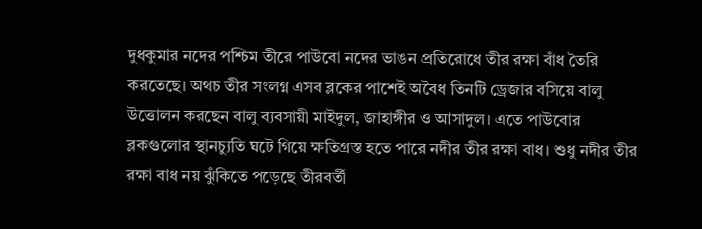দুধকুমার নদের পশ্চিম তীরে পাউবো নদের ভাঙন প্রতিরোধে তীর রক্ষা বাঁধ তৈরি করতেছে। অথচ তীর সংলগ্ন এসব ব্লকের পাশেই অবৈধ তিনটি ড্রেজার বসিয়ে বালু উত্তোলন করছেন বালু ব্যবসায়ী মাইদুল, জাহাঙ্গীর ও আসাদুল। এতে পাউবোর ব্লকগুলোর স্থানচ্যুতি ঘটে গিয়ে ক্ষতিগ্রস্ত হতে পারে নদীর তীর রক্ষা বাধ। শুধু নদীর তীর রক্ষা বাধ নয় ঝুঁকিতে পড়েছে তীরবর্তী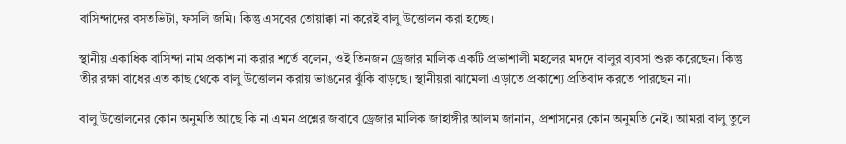বাসিন্দাদের বসতভিটা, ফসলি জমি। কিন্তু এসবের তোয়াক্কা না করেই বালু উত্তোলন করা হচ্ছে।

স্থানীয় একাধিক বাসিন্দা নাম প্রকাশ না করার শর্তে বলেন, ওই তিনজন ড্রেজার মালিক একটি প্রভাশালী মহলের মদদে বালুর ব্যবসা শুরু করেছেন। কিন্তু তীর রক্ষা বাধের এত কাছ থেকে বালু উত্তোলন করায় ভাঙনের ঝুঁকি বাড়ছে। স্থানীয়রা ঝামেলা এড়াতে প্রকাশ্যে প্রতিবাদ করতে পারছেন না।

বালু উত্তোলনের কোন অনুমতি আছে কি না এমন প্রশ্নের জবাবে ড্রেজার মালিক জাহাঙ্গীর আলম জানান, প্রশাসনের কোন অনুমতি নেই। আমরা বালু তুলে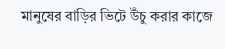মানুষের বাড়ির ভিটে উঁচু করার কাজে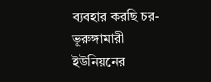ব‍্যবহার করছি চর- ভূরুঙ্গামারী ইউনিয়নের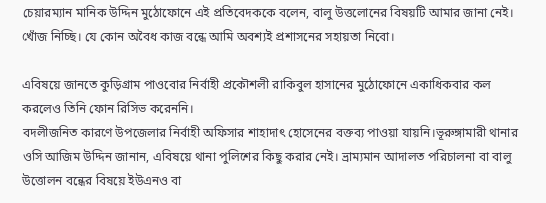চেয়ারম্যান মানিক উদ্দিন মুঠোফোনে এই প্রতিবেদককে বলেন, বালু উত্তলোনের বিষয়টি আমার জানা নেই। খোঁজ নিচ্ছি। যে কোন অবৈধ কাজ বন্ধে আমি অবশ্যই প্রশাসনের সহায়তা নিবো।

এবিষয়ে জানতে কুড়িগ্রাম পাওবোর নির্বাহী প্রকৌশলী রাকিবুল হাসানের মুঠোফোনে একাধিকবার কল করলেও তিনি ফোন রিসিভ করেননি।
বদলীজনিত কারণে উপজেলার নির্বাহী অফিসার শাহাদাৎ হোসেনের বক্তব্য পাওয়া যায়নি।ভূরুঙ্গামারী থানার ওসি আজিম উদ্দিন জানান, এবিষয়ে থানা পুলিশের কিছু করার নেই। ভ্রাম‍্যমান আদালত পরিচালনা বা বালু উত্তোলন বন্ধের বিষয়ে ইউএনও বা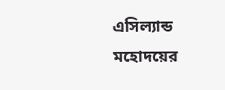এসিল‍্যান্ড মহোদয়ের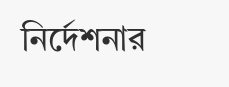নির্দেশনার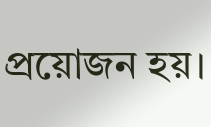প্রয়োজন হয়।